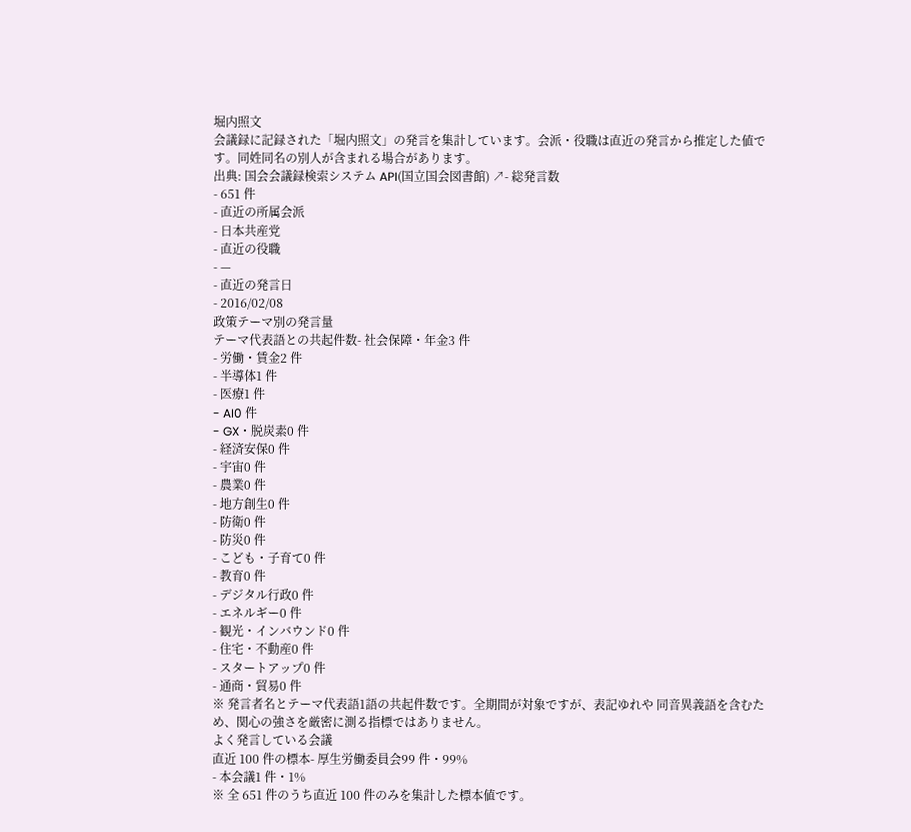堀内照文
会議録に記録された「堀内照文」の発言を集計しています。会派・役職は直近の発言から推定した値です。同姓同名の別人が含まれる場合があります。
出典: 国会会議録検索システム API(国立国会図書館) ↗- 総発言数
- 651 件
- 直近の所属会派
- 日本共産党
- 直近の役職
- —
- 直近の発言日
- 2016/02/08
政策テーマ別の発言量
テーマ代表語との共起件数- 社会保障・年金3 件
- 労働・賃金2 件
- 半導体1 件
- 医療1 件
- AI0 件
- GX・脱炭素0 件
- 経済安保0 件
- 宇宙0 件
- 農業0 件
- 地方創生0 件
- 防衛0 件
- 防災0 件
- こども・子育て0 件
- 教育0 件
- デジタル行政0 件
- エネルギー0 件
- 観光・インバウンド0 件
- 住宅・不動産0 件
- スタートアップ0 件
- 通商・貿易0 件
※ 発言者名とテーマ代表語1語の共起件数です。全期間が対象ですが、表記ゆれや 同音異義語を含むため、関心の強さを厳密に測る指標ではありません。
よく発言している会議
直近 100 件の標本- 厚生労働委員会99 件・99%
- 本会議1 件・1%
※ 全 651 件のうち直近 100 件のみを集計した標本値です。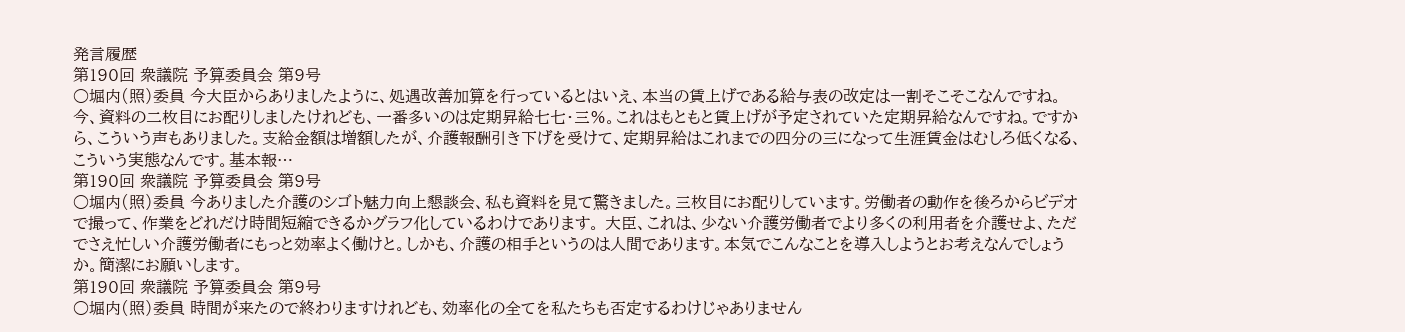発言履歴
第190回 衆議院 予算委員会 第9号
○堀内(照)委員 今大臣からありましたように、処遇改善加算を行っているとはいえ、本当の賃上げである給与表の改定は一割そこそこなんですね。 今、資料の二枚目にお配りしましたけれども、一番多いのは定期昇給七七・三%。これはもともと賃上げが予定されていた定期昇給なんですね。ですから、こういう声もありました。支給金額は増額したが、介護報酬引き下げを受けて、定期昇給はこれまでの四分の三になって生涯賃金はむしろ低くなる、こういう実態なんです。基本報…
第190回 衆議院 予算委員会 第9号
○堀内(照)委員 今ありました介護のシゴト魅力向上懇談会、私も資料を見て驚きました。三枚目にお配りしています。労働者の動作を後ろからビデオで撮って、作業をどれだけ時間短縮できるかグラフ化しているわけであります。 大臣、これは、少ない介護労働者でより多くの利用者を介護せよ、ただでさえ忙しい介護労働者にもっと効率よく働けと。しかも、介護の相手というのは人間であります。本気でこんなことを導入しようとお考えなんでしょうか。簡潔にお願いします。
第190回 衆議院 予算委員会 第9号
○堀内(照)委員 時間が来たので終わりますけれども、効率化の全てを私たちも否定するわけじゃありません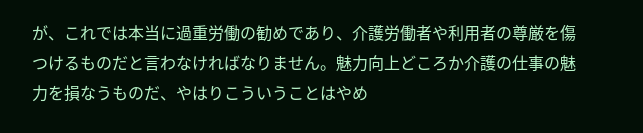が、これでは本当に過重労働の勧めであり、介護労働者や利用者の尊厳を傷つけるものだと言わなければなりません。魅力向上どころか介護の仕事の魅力を損なうものだ、やはりこういうことはやめ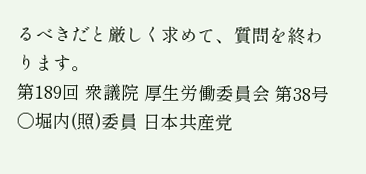るべきだと厳しく求めて、質問を終わります。
第189回 衆議院 厚生労働委員会 第38号
○堀内(照)委員 日本共産党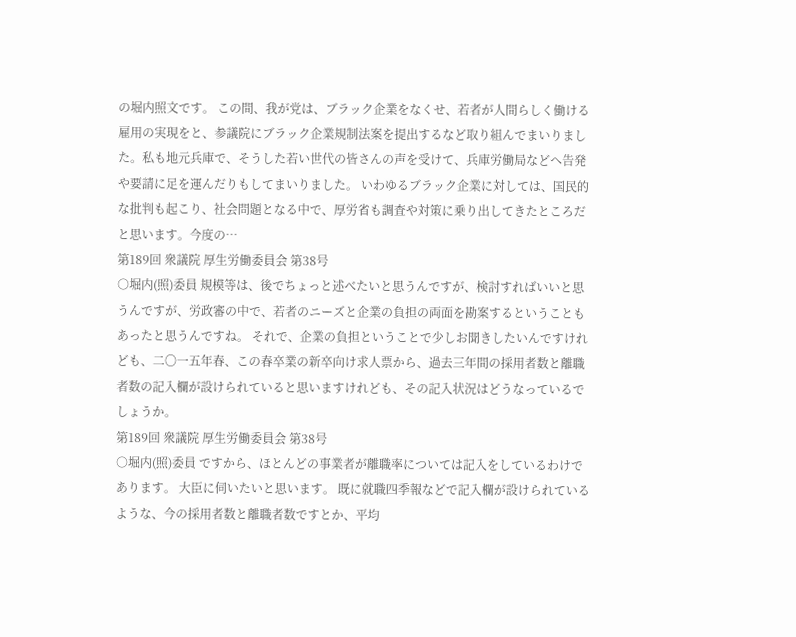の堀内照文です。 この間、我が党は、ブラック企業をなくせ、若者が人間らしく働ける雇用の実現をと、参議院にブラック企業規制法案を提出するなど取り組んでまいりました。私も地元兵庫で、そうした若い世代の皆さんの声を受けて、兵庫労働局などへ告発や要請に足を運んだりもしてまいりました。 いわゆるブラック企業に対しては、国民的な批判も起こり、社会問題となる中で、厚労省も調査や対策に乗り出してきたところだと思います。今度の…
第189回 衆議院 厚生労働委員会 第38号
○堀内(照)委員 規模等は、後でちょっと述べたいと思うんですが、検討すればいいと思うんですが、労政審の中で、若者のニーズと企業の負担の両面を勘案するということもあったと思うんですね。 それで、企業の負担ということで少しお聞きしたいんですけれども、二〇一五年春、この春卒業の新卒向け求人票から、過去三年間の採用者数と離職者数の記入欄が設けられていると思いますけれども、その記入状況はどうなっているでしょうか。
第189回 衆議院 厚生労働委員会 第38号
○堀内(照)委員 ですから、ほとんどの事業者が離職率については記入をしているわけであります。 大臣に伺いたいと思います。 既に就職四季報などで記入欄が設けられているような、今の採用者数と離職者数ですとか、平均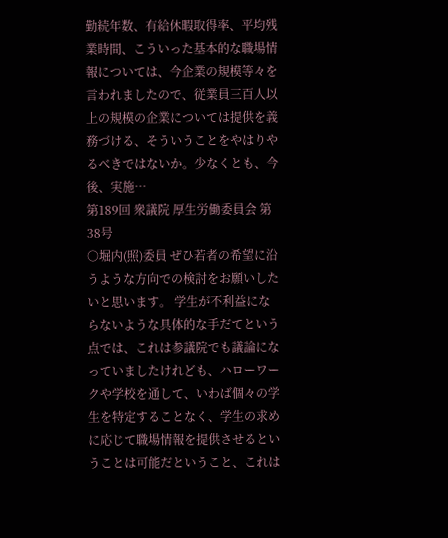勤続年数、有給休暇取得率、平均残業時間、こういった基本的な職場情報については、今企業の規模等々を言われましたので、従業員三百人以上の規模の企業については提供を義務づける、そういうことをやはりやるべきではないか。少なくとも、今後、実施…
第189回 衆議院 厚生労働委員会 第38号
○堀内(照)委員 ぜひ若者の希望に沿うような方向での検討をお願いしたいと思います。 学生が不利益にならないような具体的な手だてという点では、これは参議院でも議論になっていましたけれども、ハローワークや学校を通して、いわば個々の学生を特定することなく、学生の求めに応じて職場情報を提供させるということは可能だということ、これは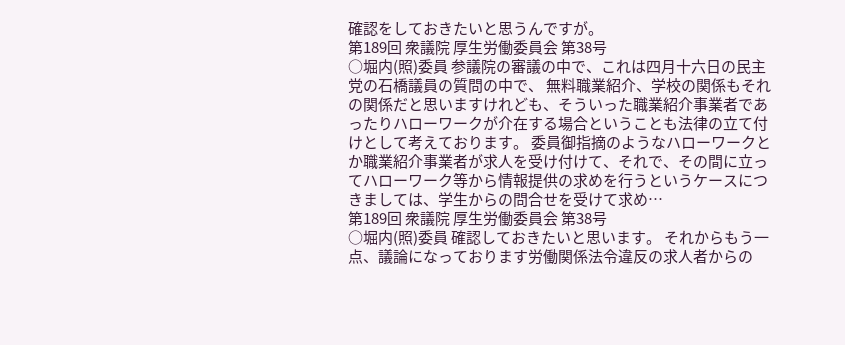確認をしておきたいと思うんですが。
第189回 衆議院 厚生労働委員会 第38号
○堀内(照)委員 参議院の審議の中で、これは四月十六日の民主党の石橋議員の質問の中で、 無料職業紹介、学校の関係もそれの関係だと思いますけれども、そういった職業紹介事業者であったりハローワークが介在する場合ということも法律の立て付けとして考えております。 委員御指摘のようなハローワークとか職業紹介事業者が求人を受け付けて、それで、その間に立ってハローワーク等から情報提供の求めを行うというケースにつきましては、学生からの問合せを受けて求め…
第189回 衆議院 厚生労働委員会 第38号
○堀内(照)委員 確認しておきたいと思います。 それからもう一点、議論になっております労働関係法令違反の求人者からの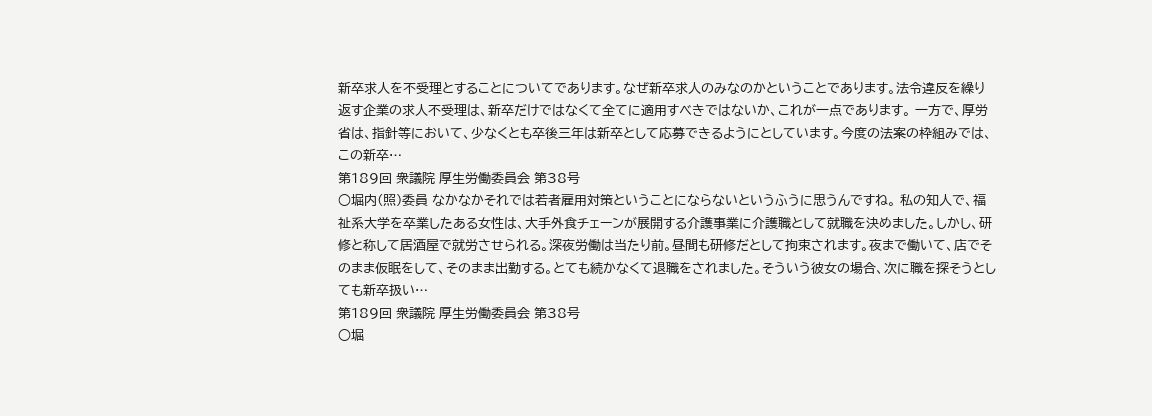新卒求人を不受理とすることについてであります。なぜ新卒求人のみなのかということであります。法令違反を繰り返す企業の求人不受理は、新卒だけではなくて全てに適用すべきではないか、これが一点であります。 一方で、厚労省は、指針等において、少なくとも卒後三年は新卒として応募できるようにとしています。今度の法案の枠組みでは、この新卒…
第189回 衆議院 厚生労働委員会 第38号
○堀内(照)委員 なかなかそれでは若者雇用対策ということにならないというふうに思うんですね。 私の知人で、福祉系大学を卒業したある女性は、大手外食チェーンが展開する介護事業に介護職として就職を決めました。しかし、研修と称して居酒屋で就労させられる。深夜労働は当たり前。昼間も研修だとして拘束されます。夜まで働いて、店でそのまま仮眠をして、そのまま出勤する。とても続かなくて退職をされました。そういう彼女の場合、次に職を探そうとしても新卒扱い…
第189回 衆議院 厚生労働委員会 第38号
○堀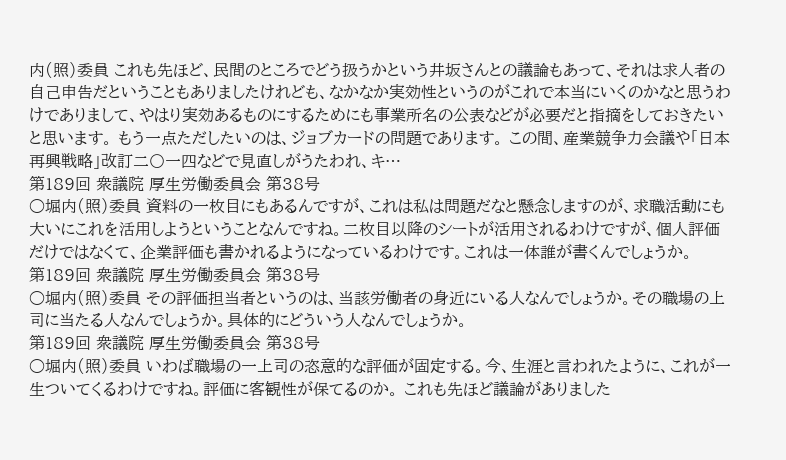内(照)委員 これも先ほど、民間のところでどう扱うかという井坂さんとの議論もあって、それは求人者の自己申告だということもありましたけれども、なかなか実効性というのがこれで本当にいくのかなと思うわけでありまして、やはり実効あるものにするためにも事業所名の公表などが必要だと指摘をしておきたいと思います。 もう一点ただしたいのは、ジョブカードの問題であります。 この間、産業競争力会議や「日本再興戦略」改訂二〇一四などで見直しがうたわれ、キ…
第189回 衆議院 厚生労働委員会 第38号
○堀内(照)委員 資料の一枚目にもあるんですが、これは私は問題だなと懸念しますのが、求職活動にも大いにこれを活用しようということなんですね。二枚目以降のシートが活用されるわけですが、個人評価だけではなくて、企業評価も書かれるようになっているわけです。これは一体誰が書くんでしょうか。
第189回 衆議院 厚生労働委員会 第38号
○堀内(照)委員 その評価担当者というのは、当該労働者の身近にいる人なんでしょうか。その職場の上司に当たる人なんでしょうか。具体的にどういう人なんでしょうか。
第189回 衆議院 厚生労働委員会 第38号
○堀内(照)委員 いわば職場の一上司の恣意的な評価が固定する。今、生涯と言われたように、これが一生ついてくるわけですね。評価に客観性が保てるのか。 これも先ほど議論がありました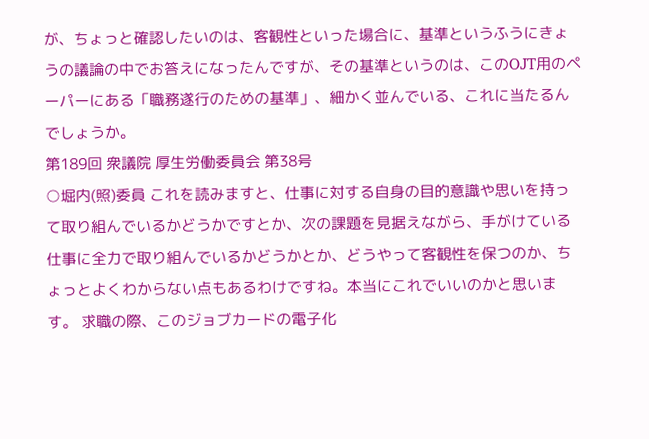が、ちょっと確認したいのは、客観性といった場合に、基準というふうにきょうの議論の中でお答えになったんですが、その基準というのは、このOJT用のペーパーにある「職務遂行のための基準」、細かく並んでいる、これに当たるんでしょうか。
第189回 衆議院 厚生労働委員会 第38号
○堀内(照)委員 これを読みますと、仕事に対する自身の目的意識や思いを持って取り組んでいるかどうかですとか、次の課題を見据えながら、手がけている仕事に全力で取り組んでいるかどうかとか、どうやって客観性を保つのか、ちょっとよくわからない点もあるわけですね。本当にこれでいいのかと思います。 求職の際、このジョブカードの電子化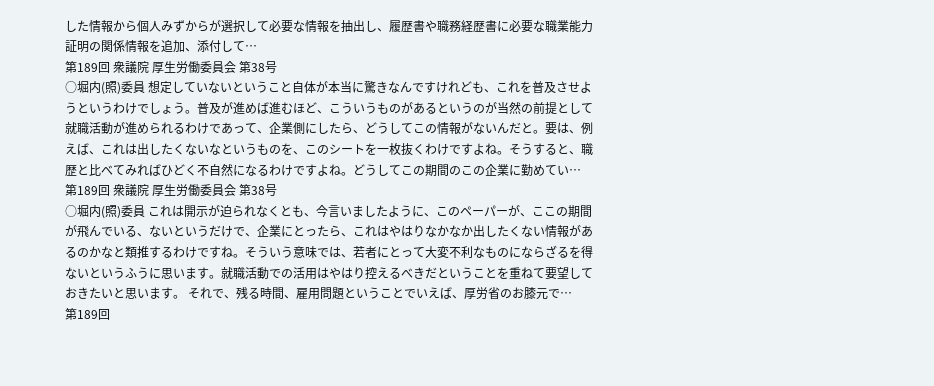した情報から個人みずからが選択して必要な情報を抽出し、履歴書や職務経歴書に必要な職業能力証明の関係情報を追加、添付して…
第189回 衆議院 厚生労働委員会 第38号
○堀内(照)委員 想定していないということ自体が本当に驚きなんですけれども、これを普及させようというわけでしょう。普及が進めば進むほど、こういうものがあるというのが当然の前提として就職活動が進められるわけであって、企業側にしたら、どうしてこの情報がないんだと。要は、例えば、これは出したくないなというものを、このシートを一枚抜くわけですよね。そうすると、職歴と比べてみればひどく不自然になるわけですよね。どうしてこの期間のこの企業に勤めてい…
第189回 衆議院 厚生労働委員会 第38号
○堀内(照)委員 これは開示が迫られなくとも、今言いましたように、このペーパーが、ここの期間が飛んでいる、ないというだけで、企業にとったら、これはやはりなかなか出したくない情報があるのかなと類推するわけですね。そういう意味では、若者にとって大変不利なものにならざるを得ないというふうに思います。就職活動での活用はやはり控えるべきだということを重ねて要望しておきたいと思います。 それで、残る時間、雇用問題ということでいえば、厚労省のお膝元で…
第189回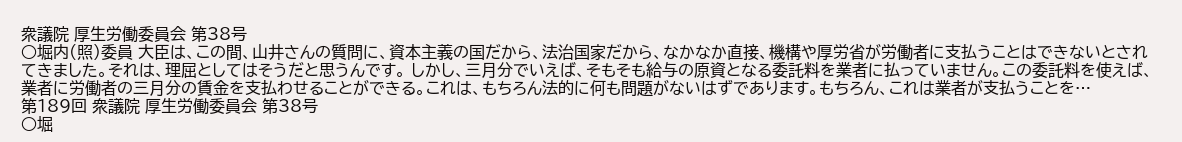衆議院 厚生労働委員会 第38号
○堀内(照)委員 大臣は、この間、山井さんの質問に、資本主義の国だから、法治国家だから、なかなか直接、機構や厚労省が労働者に支払うことはできないとされてきました。それは、理屈としてはそうだと思うんです。 しかし、三月分でいえば、そもそも給与の原資となる委託料を業者に払っていません。この委託料を使えば、業者に労働者の三月分の賃金を支払わせることができる。これは、もちろん法的に何も問題がないはずであります。もちろん、これは業者が支払うことを…
第189回 衆議院 厚生労働委員会 第38号
○堀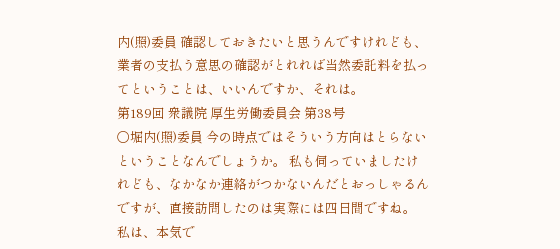内(照)委員 確認しておきたいと思うんですけれども、業者の支払う意思の確認がとれれば当然委託料を払ってということは、いいんですか、それは。
第189回 衆議院 厚生労働委員会 第38号
○堀内(照)委員 今の時点ではそういう方向はとらないということなんでしょうか。 私も伺っていましたけれども、なかなか連絡がつかないんだとおっしゃるんですが、直接訪問したのは実際には四日間ですね。 私は、本気で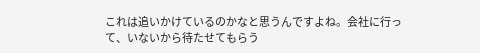これは追いかけているのかなと思うんですよね。会社に行って、いないから待たせてもらう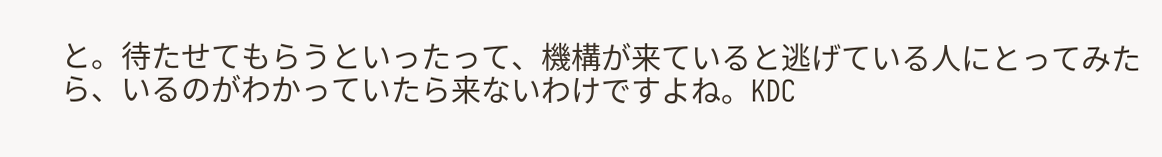と。待たせてもらうといったって、機構が来ていると逃げている人にとってみたら、いるのがわかっていたら来ないわけですよね。KDC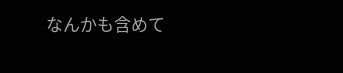なんかも含めて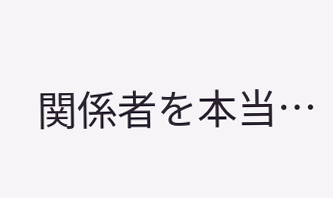関係者を本当…